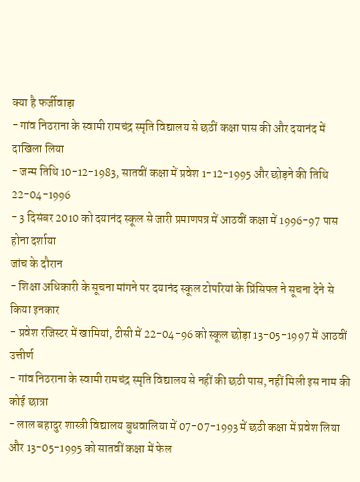क्या है फर्जीवाड़ा
- गांव निठराना के स्वामी रामचंद्र स्मृति विद्यालय से छठीं कक्षा पास की और दयानंद में दाखिला लिया
- जन्म तिथि 10-12-1983, सातवीं कक्षा में प्रवेश 1-12-1995 और छोड़ने की तिथि 22-04-1996
- 3 दिसंबर 2010 को दयानंद स्कूल से जारी प्रमाणपत्र में आठवीं कक्षा में 1996-97 पास होना दर्शाया
जांच के दौरान
- शिक्षा अधिकारी के सूचना मांगने पर दयानंद स्कूल टोपरियां के प्रिंसिपल ने सूचना देने से किया इनकार
- प्रवेश रजिस्टर में खामियां, टीसी में 22-04-96 को स्कूल छोड़ा 13-05-1997 में आठवीं उत्तीर्ण
- गांव निठराना के स्वामी रामचंद्र स्मृति विद्यालय से नहीं की छठी पास, नहीं मिली इस नाम की कोई छात्रा
- लाल बहादुर शास्त्री विद्यालय बुधवालिया में 07-07-1993 में छठी कक्षा में प्रवेश लिया और 13-05-1995 को सातवीं कक्षा में फेल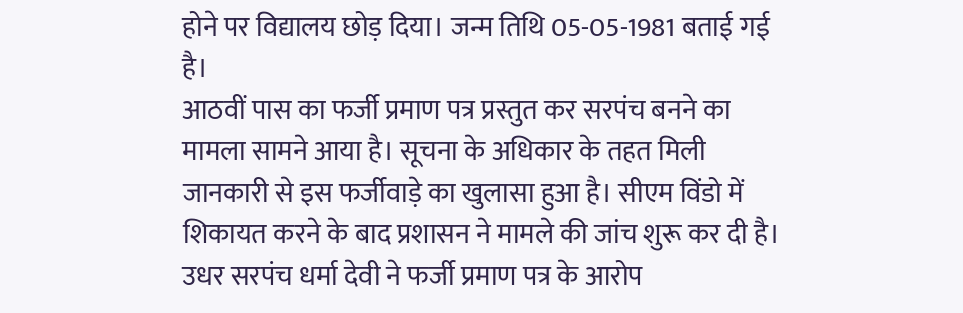होने पर विद्यालय छोड़ दिया। जन्म तिथि 05-05-1981 बताई गई है।
आठवीं पास का फर्जी प्रमाण पत्र प्रस्तुत कर सरपंच बनने का मामला सामने आया है। सूचना के अधिकार के तहत मिली जानकारी से इस फर्जीवाड़े का खुलासा हुआ है। सीएम विंडो में शिकायत करने के बाद प्रशासन ने मामले की जांच शुरू कर दी है। उधर सरपंच धर्मा देवी ने फर्जी प्रमाण पत्र के आरोप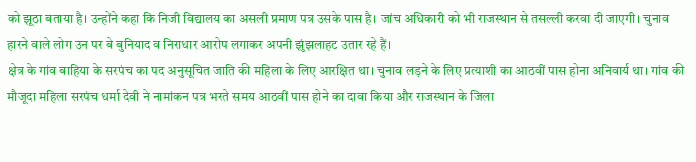को झूठा बताया है। उन्होंने कहा कि निजी विद्यालय का असली प्रमाण पत्र उसके पास है। जांच अधिकारी को भी राजस्थान से तसल्ली करवा दी जाएगी। चुनाव हारने वाले लोग उन पर बे बुनियाद व निराधार आरोप लगाकर अपनी झुंझलाहट उतार रहे हैं।
क्षेत्र के गांव बाहिया के सरपंच का पद अनुसूचित जाति की महिला के लिए आरक्षित था। चुनाव लड़ने के लिए प्रत्याशी का आठवीं पास होना अनिवार्य था। गांव की मौजूदा महिला सरपंच धर्मा देवी ने नामांकन पत्र भरते समय आठवीं पास होने का दावा किया और राजस्थान के जिला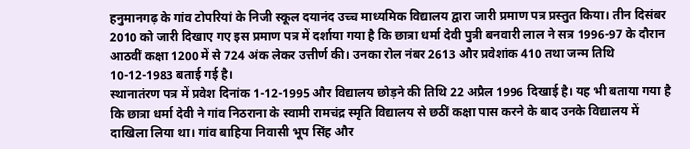हनुमानगढ़ के गांव टोपरियां के निजी स्कूल दयानंद उच्च माध्यमिक विद्यालय द्वारा जारी प्रमाण पत्र प्रस्तुत किया। तीन दिसंबर 2010 को जारी दिखाए गए इस प्रमाण पत्र में दर्शाया गया है कि छात्रा धर्मा देवी पुत्री बनवारी लाल ने सत्र 1996-97 के दौरान आठवीं कक्षा 1200 में से 724 अंक लेकर उत्तीर्ण की। उनका रोल नंबर 2613 और प्रवेशांक 410 तथा जन्म तिथि 10-12-1983 बताई गई है।
स्थानातंरण पत्र में प्रवेश दिनांक 1-12-1995 और विद्यालय छोड़ने की तिथि 22 अप्रैल 1996 दिखाई है। यह भी बताया गया है कि छात्रा धर्मा देवी ने गांव निठराना के स्वामी रामचंद्र स्मृति विद्यालय से छठीं कक्षा पास करने के बाद उनके विद्यालय में दाखिला लिया था। गांव बाहिया निवासी भूप सिंह और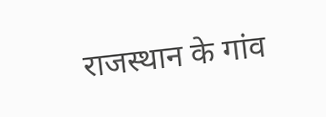राजस्थान के गांव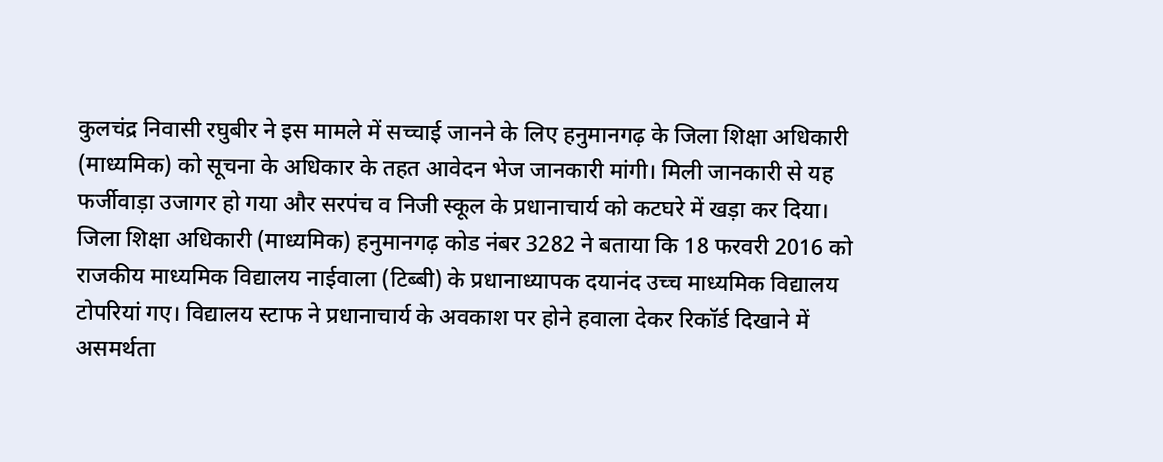कुलचंद्र निवासी रघुबीर ने इस मामले में सच्चाई जानने के लिए हनुमानगढ़ के जिला शिक्षा अधिकारी (माध्यमिक) को सूचना के अधिकार के तहत आवेदन भेज जानकारी मांगी। मिली जानकारी से यह फर्जीवाड़ा उजागर हो गया और सरपंच व निजी स्कूल के प्रधानाचार्य को कटघरे में खड़ा कर दिया।
जिला शिक्षा अधिकारी (माध्यमिक) हनुमानगढ़ कोड नंबर 3282 ने बताया कि 18 फरवरी 2016 को राजकीय माध्यमिक विद्यालय नाईवाला (टिब्बी) के प्रधानाध्यापक दयानंद उच्च माध्यमिक विद्यालय टोपरियां गए। विद्यालय स्टाफ ने प्रधानाचार्य के अवकाश पर होने हवाला देकर रिकॉर्ड दिखाने में असमर्थता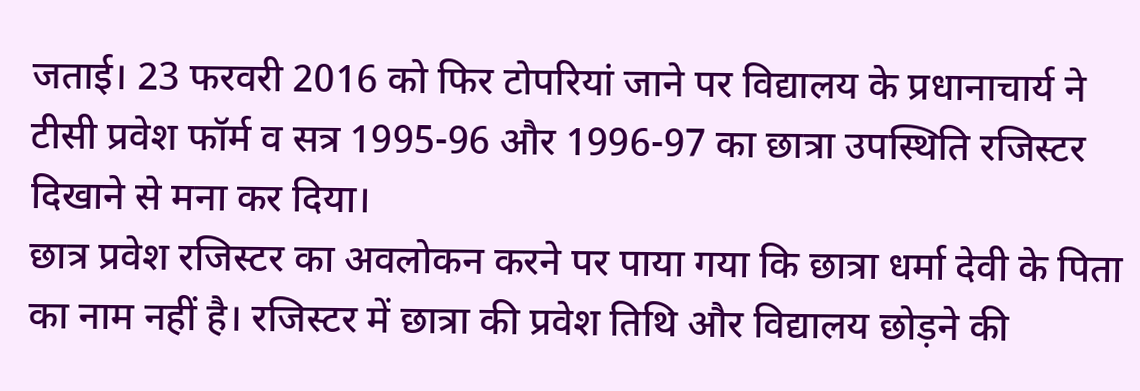जताई। 23 फरवरी 2016 को फिर टोपरियां जाने पर विद्यालय के प्रधानाचार्य ने टीसी प्रवेश फॉर्म व सत्र 1995-96 और 1996-97 का छात्रा उपस्थिति रजिस्टर दिखाने से मना कर दिया।
छात्र प्रवेश रजिस्टर का अवलोकन करने पर पाया गया कि छात्रा धर्मा देवी के पिता का नाम नहीं है। रजिस्टर में छात्रा की प्रवेश तिथि और विद्यालय छोड़ने की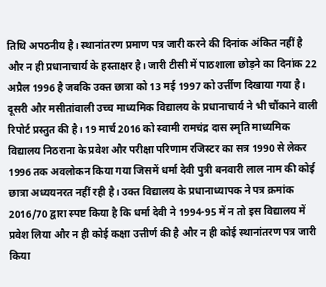तिथि अपठनीय है। स्थानांतरण प्रमाण पत्र जारी करने की दिनांक अंकित नहीं है और न ही प्रधानाचार्य के हस्ताक्षर है। जारी टीसी में पाठशाला छोड़ने का दिनांक 22 अप्रैल 1996 है जबकि उक्त छात्रा को 13 मई 1997 को उर्त्तीण दिखाया गया है।
दूसरी और मसीतांवाली उच्च माध्यमिक विद्यालय के प्रधानाचार्य ने भी चौंकाने वाली रिपोर्ट प्रस्तुत की है। 19 मार्च 2016 को स्वामी रामचंद्र दास स्मृति माध्यमिक विद्यालय निठराना के प्रवेश और परीक्षा परिणाम रजिस्टर का सत्र 1990 से लेकर 1996 तक अवलोकन किया गया जिसमें धर्मा देवी पुत्री बनवारी लाल नाम की कोई छात्रा अध्ययनरत नहीं रही है। उक्त विद्यालय के प्रधानाध्यापक ने पत्र क्रमांक 2016/70 द्वारा स्पष्ट किया है कि धर्मा देवी ने 1994-95 में न तो इस विद्यालय में प्रवेश लिया और न ही कोई कक्षा उत्तीर्ण की है और न ही कोई स्थानांतरण पत्र जारी किया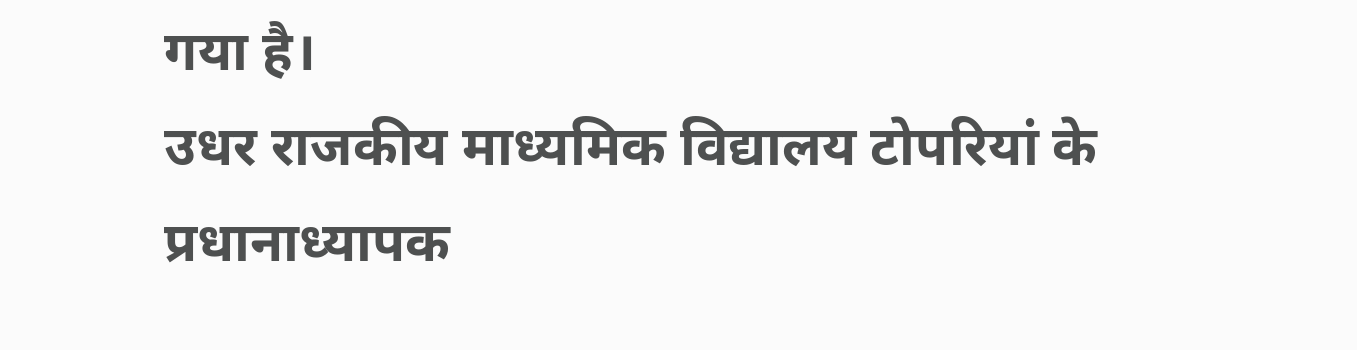गया है।
उधर राजकीय माध्यमिक विद्यालय टोपरियां के प्रधानाध्यापक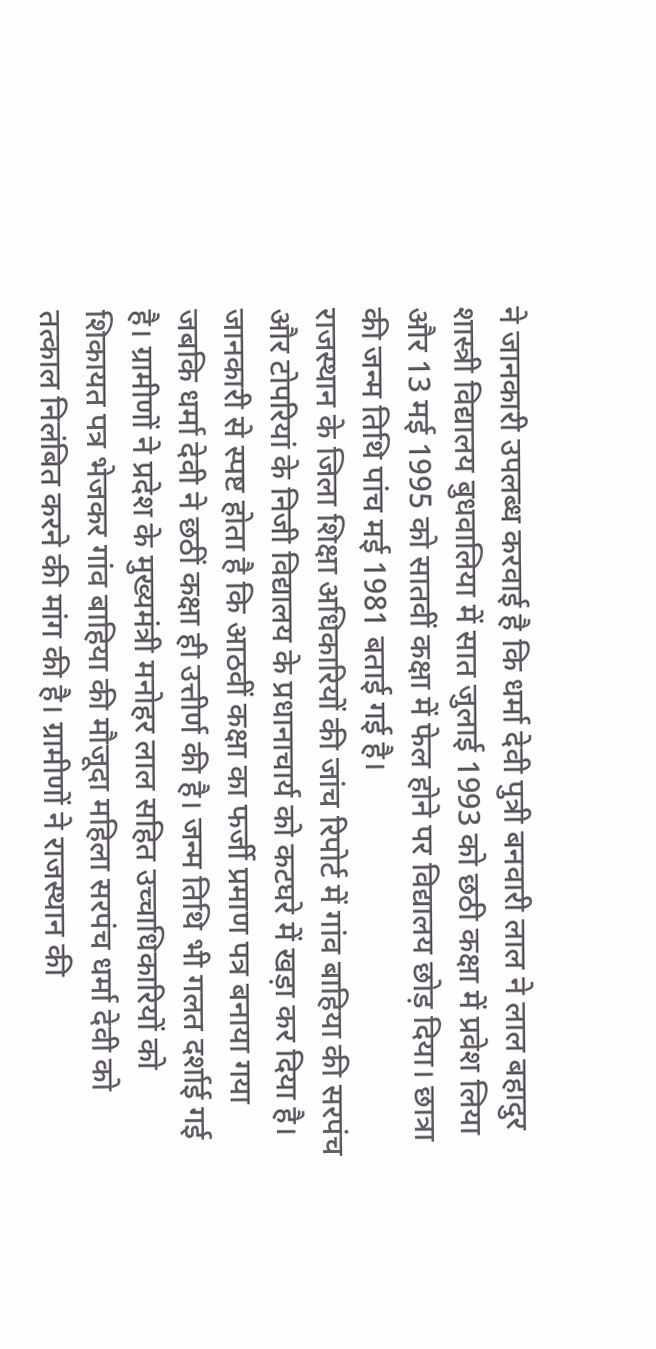ने जानकारी उपलब्ध करवाई है कि धर्मा देवी पुत्री बनवारी लाल ने लाल बहादुर शास्त्री विद्यालय बुधवालिया में सात जुलाई 1993 को छठी कक्षा में प्रवेश लिया और 13 मई 1995 को सातवीं कक्षा में फेल होने पर विद्यालय छोड़ दिया। छात्रा की जन्म तिथि पांच मई 1981 बताई गई है।
राजस्थान के जिला शिक्षा अधिकारियों की जांच रिपोर्ट में गांव बाहिया की सरपंच और टोपरियां के निजी विद्यालय के प्रधानाचार्य को कटघरे में खड़ा कर दिया है। जानकारी से स्पष्ट होता है कि आठवीं कक्षा का फर्जी प्रमाण पत्र बनाया गया जबकि धर्मा देवी ने छठीं कक्षा ही उत्तीर्ण की है। जन्म तिथि भी गलत दर्शाई गई है। ग्रामीणों ने प्रदेश के मुख्यमंत्री मनोहर लाल सहित उच्चाधिकारियों को शिकायत पत्र भेजकर गांव बाहिया की मौजूदा महिला सरपंच धर्मा देवी को तत्काल निलंबित करने की मांग की है। ग्रामीणों ने राजस्थान की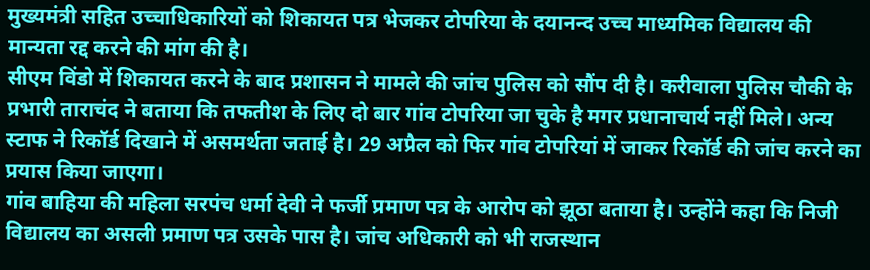मुख्यमंत्री सहित उच्चाधिकारियों को शिकायत पत्र भेजकर टोपरिया के दयानन्द उच्च माध्यमिक विद्यालय की मान्यता रद्द करने की मांग की है।
सीएम विंडो में शिकायत करने के बाद प्रशासन ने मामले की जांच पुलिस को सौंप दी है। करीवाला पुलिस चौकी के प्रभारी ताराचंद ने बताया कि तफतीश के लिए दो बार गांव टोपरिया जा चुके है मगर प्रधानाचार्य नहीं मिले। अन्य स्टाफ ने रिकॉर्ड दिखाने में असमर्थता जताई है। 29 अप्रैल को फिर गांव टोपरियां में जाकर रिकॉर्ड की जांच करने का प्रयास किया जाएगा।
गांव बाहिया की महिला सरपंच धर्मा देवी ने फर्जी प्रमाण पत्र के आरोप को झूठा बताया है। उन्होंने कहा कि निजी विद्यालय का असली प्रमाण पत्र उसके पास है। जांच अधिकारी को भी राजस्थान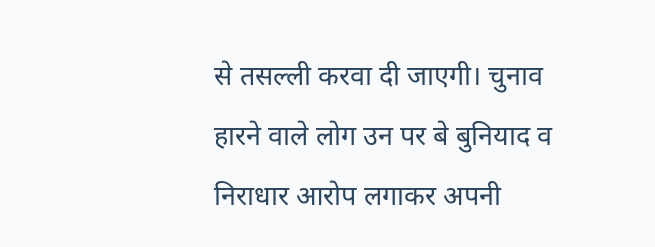से तसल्ली करवा दी जाएगी। चुनाव हारने वाले लोग उन पर बे बुनियाद व निराधार आरोप लगाकर अपनी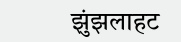झुंझलाहट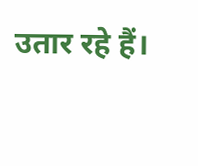उतार रहे हैं।